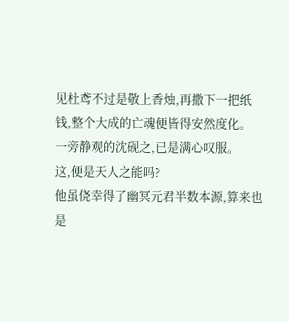见杜鸢不过是敬上香烛,再撒下一把纸钱,整个大成的亡魂便皆得安然度化。
一旁静观的沈砚之,已是满心叹服。
这,便是天人之能吗?
他虽侥幸得了幽冥元君半数本源,算来也是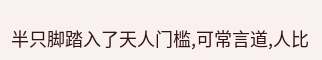半只脚踏入了天人门槛,可常言道,人比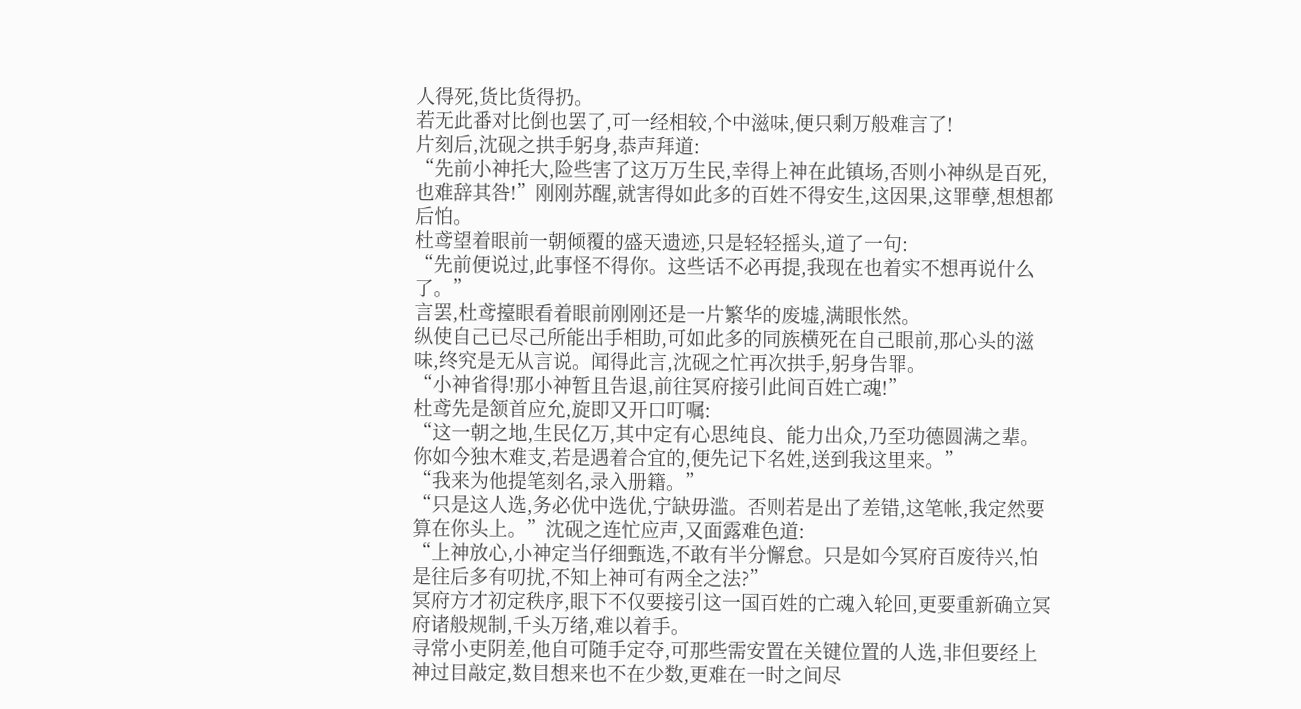人得死,货比货得扔。
若无此番对比倒也罢了,可一经相较,个中滋味,便只剩万般难言了!
片刻后,沈砚之拱手躬身,恭声拜道:
“先前小神托大,险些害了这万万生民,幸得上神在此镇场,否则小神纵是百死,也难辞其咎!”刚刚苏醒,就害得如此多的百姓不得安生,这因果,这罪孽,想想都后怕。
杜鸢望着眼前一朝倾覆的盛天遗迹,只是轻轻摇头,道了一句:
“先前便说过,此事怪不得你。这些话不必再提,我现在也着实不想再说什么了。”
言罢,杜鸢擡眼看着眼前刚刚还是一片繁华的废墟,满眼怅然。
纵使自己已尽己所能出手相助,可如此多的同族横死在自己眼前,那心头的滋味,终究是无从言说。闻得此言,沈砚之忙再次拱手,躬身告罪。
“小神省得!那小神暂且告退,前往冥府接引此间百姓亡魂!”
杜鸢先是颔首应允,旋即又开口叮嘱:
“这一朝之地,生民亿万,其中定有心思纯良、能力出众,乃至功德圆满之辈。你如今独木难支,若是遇着合宜的,便先记下名姓,送到我这里来。”
“我来为他提笔刻名,录入册籍。”
“只是这人选,务必优中选优,宁缺毋滥。否则若是出了差错,这笔帐,我定然要算在你头上。”沈砚之连忙应声,又面露难色道:
“上神放心,小神定当仔细甄选,不敢有半分懈怠。只是如今冥府百废待兴,怕是往后多有叨扰,不知上神可有两全之法?”
冥府方才初定秩序,眼下不仅要接引这一国百姓的亡魂入轮回,更要重新确立冥府诸般规制,千头万绪,难以着手。
寻常小吏阴差,他自可随手定夺,可那些需安置在关键位置的人选,非但要经上神过目敲定,数目想来也不在少数,更难在一时之间尽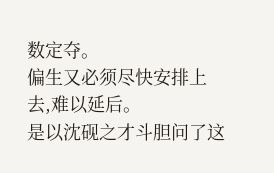数定夺。
偏生又必须尽快安排上去,难以延后。
是以沈砚之才斗胆问了这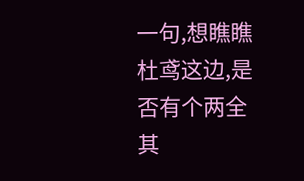一句,想瞧瞧杜鸢这边,是否有个两全其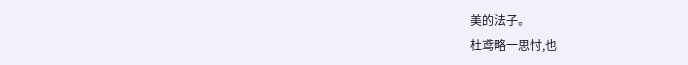美的法子。
杜鸢略一思忖,也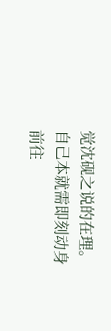觉沈砚之说的在理。
自己本就需即刻动身前往